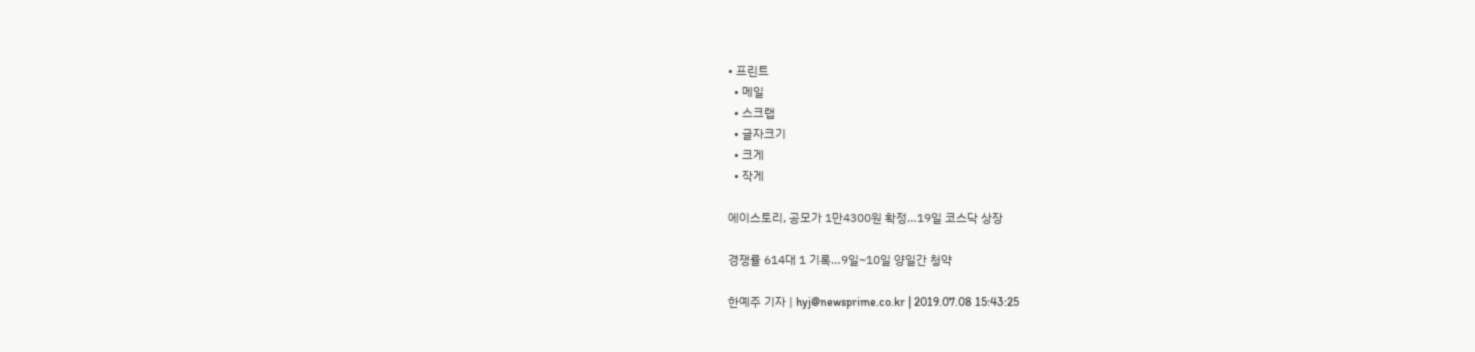• 프린트
  • 메일
  • 스크랩
  • 글자크기
  • 크게
  • 작게

에이스토리, 공모가 1만4300원 확정…19일 코스닥 상장

경쟁률 614대 1 기록…9일~10일 양일간 청약

한예주 기자 | hyj@newsprime.co.kr | 2019.07.08 15:43:25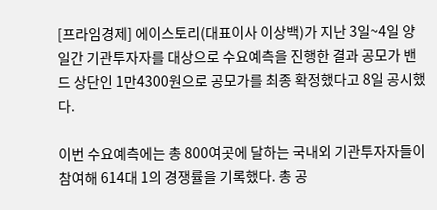[프라임경제] 에이스토리(대표이사 이상백)가 지난 3일~4일 양일간 기관투자자를 대상으로 수요예측을 진행한 결과 공모가 밴드 상단인 1만4300원으로 공모가를 최종 확정했다고 8일 공시했다.

이번 수요예측에는 총 800여곳에 달하는 국내외 기관투자자들이 참여해 614대 1의 경쟁률을 기록했다. 총 공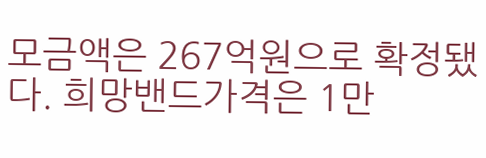모금액은 267억원으로 확정됐다. 희망밴드가격은 1만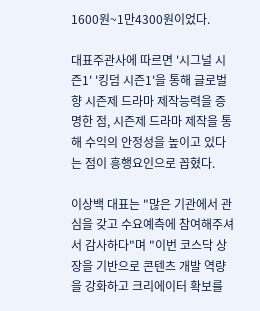1600원~1만4300원이었다.

대표주관사에 따르면 '시그널 시즌1' '킹덤 시즌1'을 통해 글로벌향 시즌제 드라마 제작능력을 증명한 점, 시즌제 드라마 제작을 통해 수익의 안정성을 높이고 있다는 점이 흥행요인으로 꼽혔다.

이상백 대표는 "많은 기관에서 관심을 갖고 수요예측에 참여해주셔서 감사하다"며 "이번 코스닥 상장을 기반으로 콘텐츠 개발 역량을 강화하고 크리에이터 확보를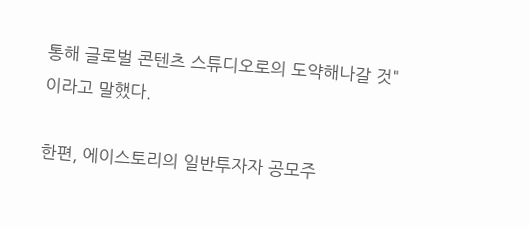통해 글로벌 콘텐츠 스튜디오로의 도약해나갈 것"이라고 말했다.

한편, 에이스토리의 일반투자자 공모주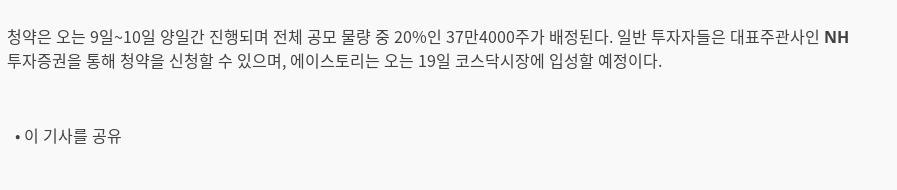청약은 오는 9일~10일 양일간 진행되며 전체 공모 물량 중 20%인 37만4000주가 배정된다. 일반 투자자들은 대표주관사인 NH투자증권을 통해 청약을 신청할 수 있으며, 에이스토리는 오는 19일 코스닥시장에 입성할 예정이다.


  • 이 기사를 공유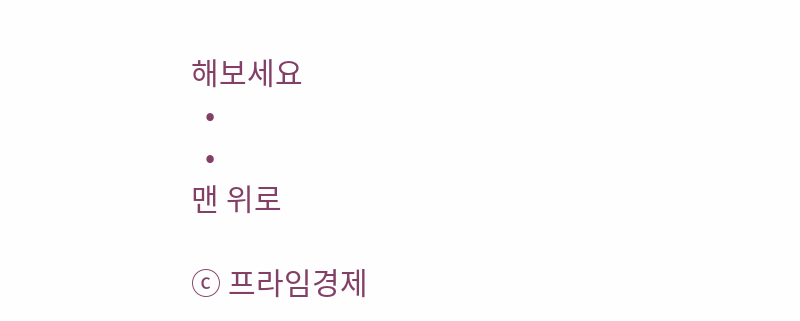해보세요
  •
  •
맨 위로

ⓒ 프라임경제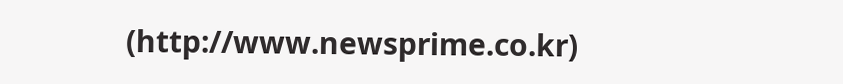(http://www.newsprime.co.kr)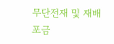무단전재 및 재배포금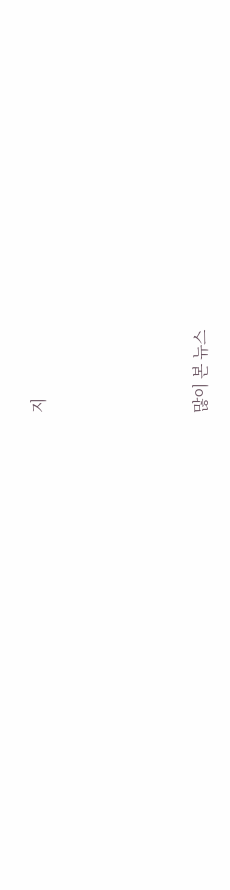지






많이 본 뉴스